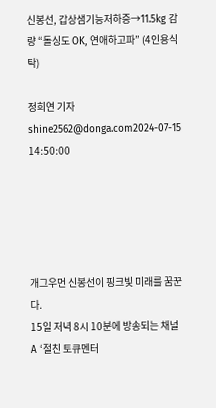신봉선, 갑상샘기능저하증→11.5kg 감량 “돌싱도 OK, 연애하고파” (4인용식탁)

정희연 기자shine2562@donga.com2024-07-15 14:50:00





개그우먼 신봉선이 핑크빛 미래를 꿈꾼다.
15일 저녁 8시 10분에 방송되는 채널A ‘절친 토큐멘터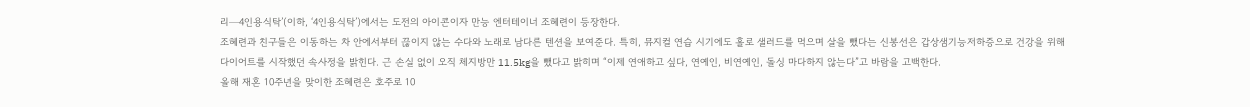리─4인용식탁’(이하, ‘4인용식탁’)에서는 도전의 아이콘이자 만능 엔터테이너 조혜련이 등장한다.
조혜련과 친구들은 이동하는 차 안에서부터 끊이지 않는 수다와 노래로 남다른 텐션을 보여준다. 특히, 뮤지컬 연습 시기에도 홀로 샐러드를 먹으며 살을 뺐다는 신봉선은 갑상샘기능저하증으로 건강을 위해 다이어트를 시작했던 속사정을 밝힌다. 근 손실 없이 오직 체지방만 11.5kg을 뺐다고 밝히며 “이제 연애하고 싶다, 연예인, 비연예인, 돌싱 마다하지 않는다”고 바람을 고백한다.
올해 재혼 10주년을 맞이한 조혜련은 호주로 10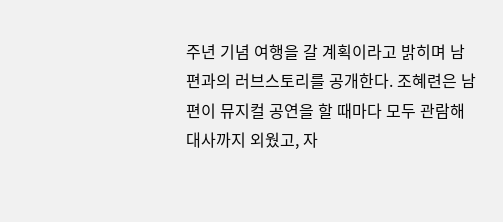주년 기념 여행을 갈 계획이라고 밝히며 남편과의 러브스토리를 공개한다. 조혜련은 남편이 뮤지컬 공연을 할 때마다 모두 관람해 대사까지 외웠고, 자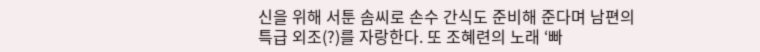신을 위해 서툰 솜씨로 손수 간식도 준비해 준다며 남편의 특급 외조(?)를 자랑한다. 또 조혜련의 노래 ‘빠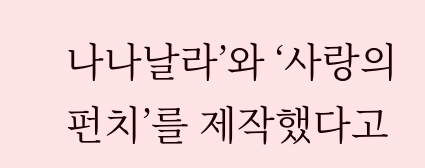나나날라’와 ‘사랑의 펀치’를 제작했다고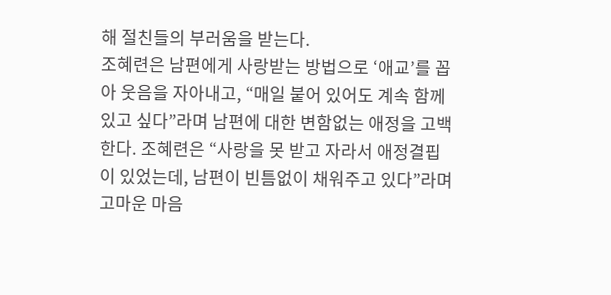해 절친들의 부러움을 받는다.
조혜련은 남편에게 사랑받는 방법으로 ‘애교’를 꼽아 웃음을 자아내고, “매일 붙어 있어도 계속 함께 있고 싶다”라며 남편에 대한 변함없는 애정을 고백한다. 조혜련은 “사랑을 못 받고 자라서 애정결핍이 있었는데, 남편이 빈틈없이 채워주고 있다”라며 고마운 마음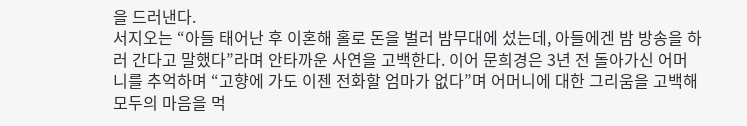을 드러낸다.
서지오는 “아들 태어난 후 이혼해 홀로 돈을 벌러 밤무대에 섰는데, 아들에겐 밤 방송을 하러 간다고 말했다”라며 안타까운 사연을 고백한다. 이어 문희경은 3년 전 돌아가신 어머니를 추억하며 “고향에 가도 이젠 전화할 엄마가 없다”며 어머니에 대한 그리움을 고백해 모두의 마음을 먹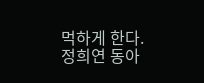먹하게 한다.
정희연 동아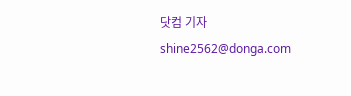닷컴 기자 shine2562@donga.com